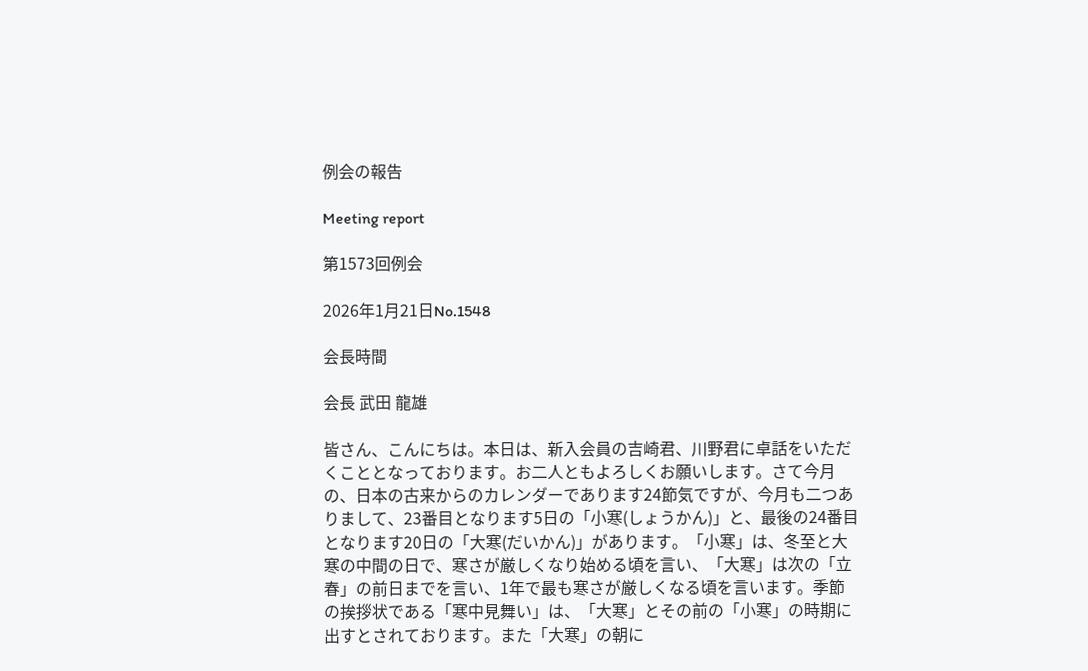例会の報告

Meeting report

第1573回例会

2026年1月21日No.1548

会長時間

会長 武田 龍雄

皆さん、こんにちは。本日は、新入会員の吉崎君、川野君に卓話をいただくこととなっております。お二人ともよろしくお願いします。さて今月の、日本の古来からのカレンダーであります24節気ですが、今月も二つありまして、23番目となります5日の「小寒(しょうかん)」と、最後の24番目となります20日の「大寒(だいかん)」があります。「小寒」は、冬至と大寒の中間の日で、寒さが厳しくなり始める頃を言い、「大寒」は次の「立春」の前日までを言い、1年で最も寒さが厳しくなる頃を言います。季節の挨拶状である「寒中見舞い」は、「大寒」とその前の「小寒」の時期に出すとされております。また「大寒」の朝に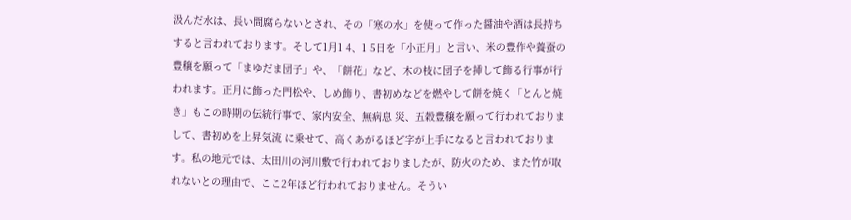汲んだ水は、長い間腐らないとされ、その「寒の水」を使って作った醤油や酒は長持ちすると言われております。そして1月1 4、1 5日を「小正月」と言い、米の豊作や養蚕の豊穣を願って「まゆだま団子」や、「餅花」など、木の枝に団子を挿して飾る行事が行われます。正月に飾った門松や、しめ飾り、書初めなどを燃やして餅を焼く「とんと焼き」もこの時期の伝統行事で、家内安全、無病息 災、五穀豊穣を願って行われておりまして、書初めを上昇気流 に乗せて、高くあがるほど字が上手になると言われております。私の地元では、太田川の河川敷で行われておりましたが、防火のため、また竹が取れないとの理由で、ここ2年ほど行われておりません。そうい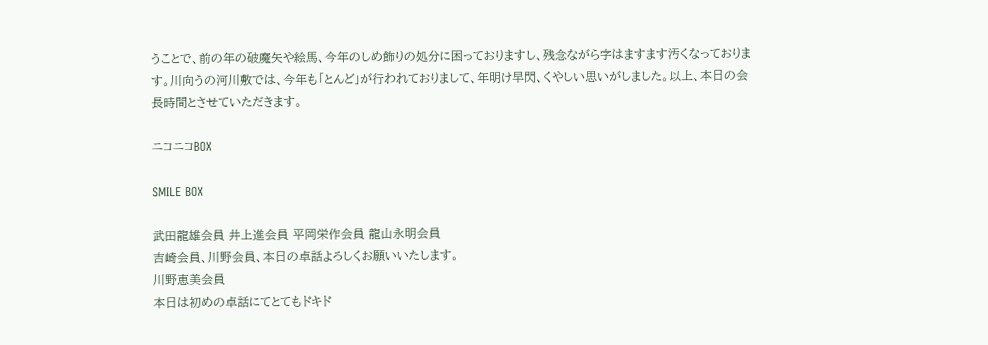うことで、前の年の破魔矢や絵馬、今年のしめ飾りの処分に困っておりますし、残念ながら字はますます汚くなっております。川向うの河川敷では、今年も「とんど」が行われておりまして、年明け早閃、くやしい思いがしました。以上、本日の会長時間とさせていただきます。

ニコニコBOX

SMILE BOX

武田龍雄会員 井上進会員 平岡栄作会員 龍山永明会員
吉崎会員、川野会員、本日の卓話よろしくお願いいたします。
川野恵美会員
本日は初めの卓話にてとてもドキド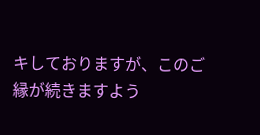キしておりますが、このご縁が続きますよう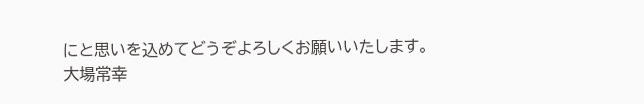にと思いを込めてどうぞよろしくお願いいたします。
大場常幸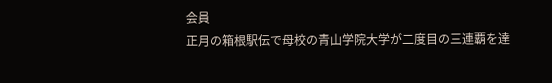会員
正月の箱根駅伝で母校の青山学院大学が二度目の三連覇を達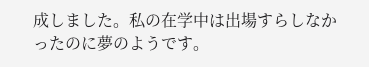成しました。私の在学中は出場すらしなかったのに夢のようです。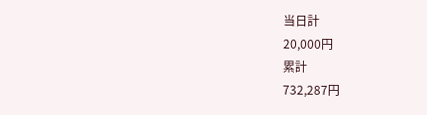当日計
20,000円
累計
732,287円